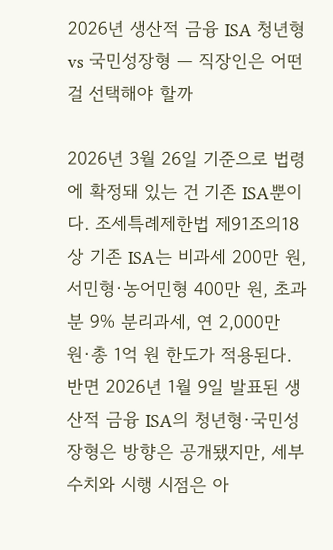2026년 생산적 금융 ISA 청년형 vs 국민성장형 — 직장인은 어떤 걸 선택해야 할까

2026년 3월 26일 기준으로 법령에 확정돼 있는 건 기존 ISA뿐이다. 조세특례제한법 제91조의18상 기존 ISA는 비과세 200만 원, 서민형·농어민형 400만 원, 초과분 9% 분리과세, 연 2,000만 원·총 1억 원 한도가 적용된다. 반면 2026년 1월 9일 발표된 생산적 금융 ISA의 청년형·국민성장형은 방향은 공개됐지만, 세부 수치와 시행 시점은 아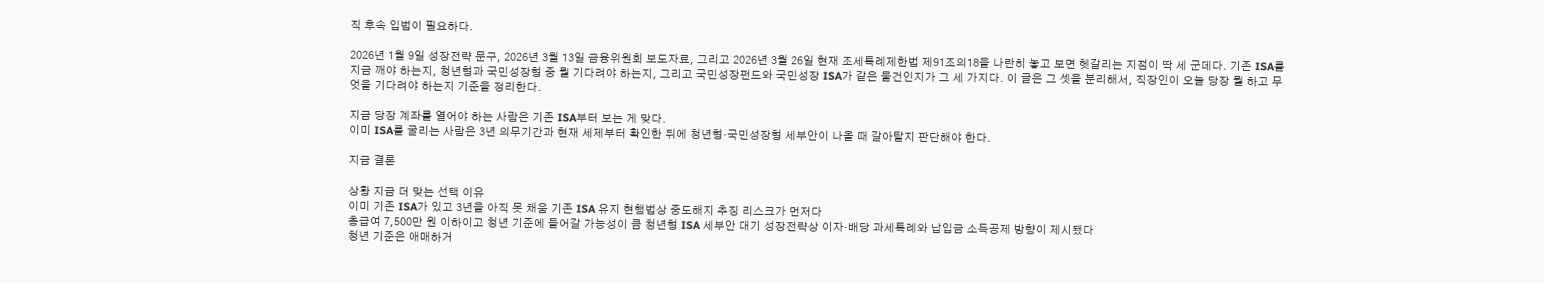직 후속 입법이 필요하다.

2026년 1월 9일 성장전략 문구, 2026년 3월 13일 금융위원회 보도자료, 그리고 2026년 3월 26일 현재 조세특례제한법 제91조의18을 나란히 놓고 보면 헷갈리는 지점이 딱 세 군데다. 기존 ISA를 지금 깨야 하는지, 청년형과 국민성장형 중 뭘 기다려야 하는지, 그리고 국민성장펀드와 국민성장 ISA가 같은 물건인지가 그 세 가지다. 이 글은 그 셋을 분리해서, 직장인이 오늘 당장 뭘 하고 무엇을 기다려야 하는지 기준을 정리한다.

지금 당장 계좌를 열어야 하는 사람은 기존 ISA부터 보는 게 맞다.
이미 ISA를 굴리는 사람은 3년 의무기간과 현재 세제부터 확인한 뒤에 청년형·국민성장형 세부안이 나올 때 갈아탈지 판단해야 한다.

지금 결론

상황 지금 더 맞는 선택 이유
이미 기존 ISA가 있고 3년을 아직 못 채움 기존 ISA 유지 현행법상 중도해지 추징 리스크가 먼저다
총급여 7,500만 원 이하이고 청년 기준에 들어갈 가능성이 큼 청년형 ISA 세부안 대기 성장전략상 이자·배당 과세특례와 납입금 소득공제 방향이 제시됐다
청년 기준은 애매하거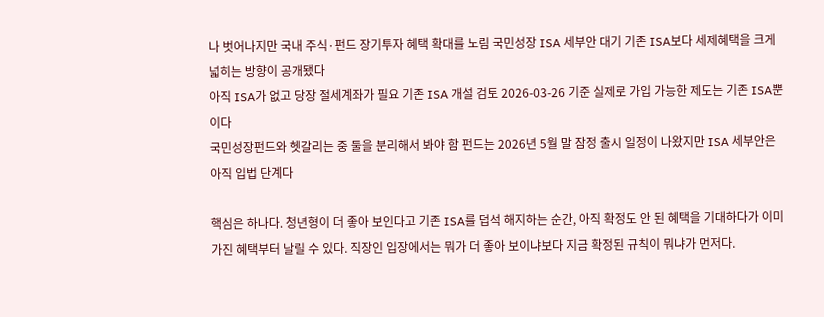나 벗어나지만 국내 주식·펀드 장기투자 혜택 확대를 노림 국민성장 ISA 세부안 대기 기존 ISA보다 세제혜택을 크게 넓히는 방향이 공개됐다
아직 ISA가 없고 당장 절세계좌가 필요 기존 ISA 개설 검토 2026-03-26 기준 실제로 가입 가능한 제도는 기존 ISA뿐이다
국민성장펀드와 헷갈리는 중 둘을 분리해서 봐야 함 펀드는 2026년 5월 말 잠정 출시 일정이 나왔지만 ISA 세부안은 아직 입법 단계다

핵심은 하나다. 청년형이 더 좋아 보인다고 기존 ISA를 덥석 해지하는 순간, 아직 확정도 안 된 혜택을 기대하다가 이미 가진 혜택부터 날릴 수 있다. 직장인 입장에서는 뭐가 더 좋아 보이냐보다 지금 확정된 규칙이 뭐냐가 먼저다.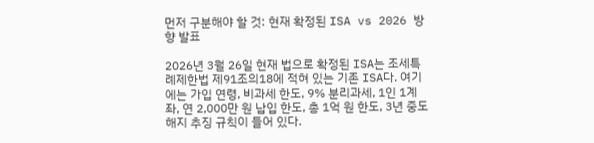먼저 구분해야 할 것: 현재 확정된 ISA vs 2026 방향 발표

2026년 3월 26일 현재 법으로 확정된 ISA는 조세특례제한법 제91조의18에 적혀 있는 기존 ISA다. 여기에는 가입 연령, 비과세 한도, 9% 분리과세, 1인 1계좌, 연 2,000만 원 납입 한도, 총 1억 원 한도, 3년 중도해지 추징 규칙이 들어 있다.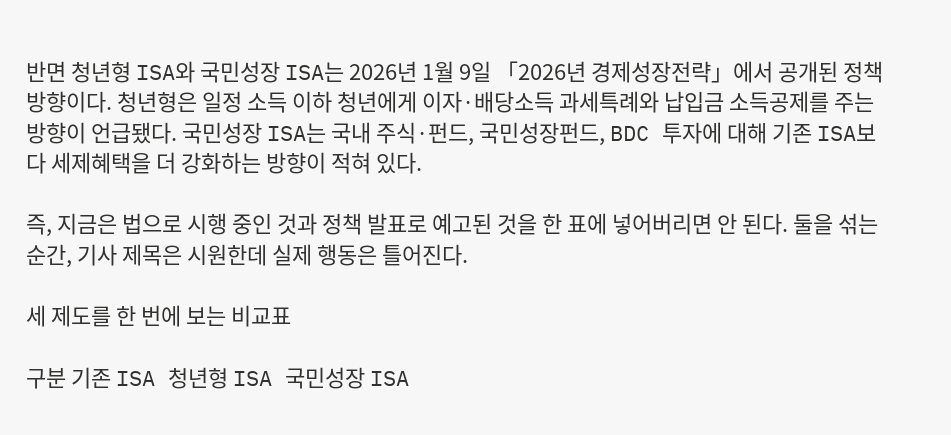반면 청년형 ISA와 국민성장 ISA는 2026년 1월 9일 「2026년 경제성장전략」에서 공개된 정책 방향이다. 청년형은 일정 소득 이하 청년에게 이자·배당소득 과세특례와 납입금 소득공제를 주는 방향이 언급됐다. 국민성장 ISA는 국내 주식·펀드, 국민성장펀드, BDC 투자에 대해 기존 ISA보다 세제혜택을 더 강화하는 방향이 적혀 있다.

즉, 지금은 법으로 시행 중인 것과 정책 발표로 예고된 것을 한 표에 넣어버리면 안 된다. 둘을 섞는 순간, 기사 제목은 시원한데 실제 행동은 틀어진다.

세 제도를 한 번에 보는 비교표

구분 기존 ISA 청년형 ISA 국민성장 ISA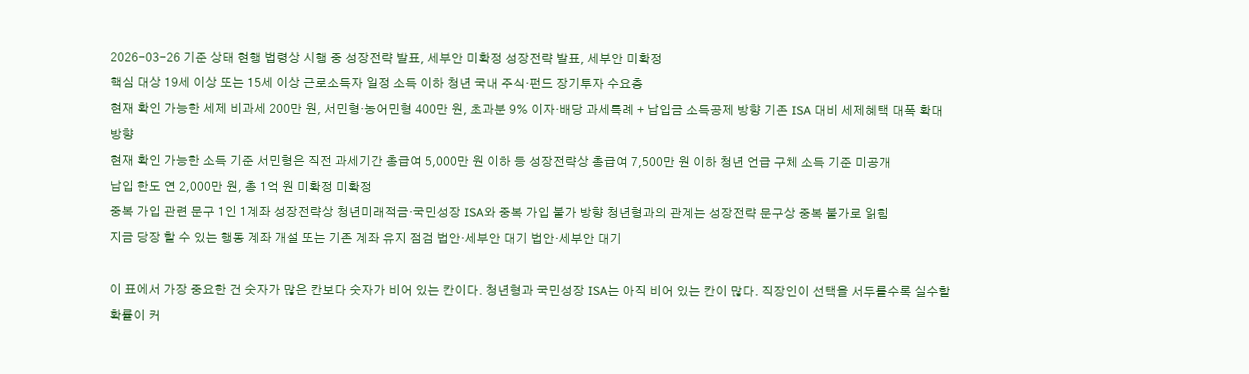2026-03-26 기준 상태 현행 법령상 시행 중 성장전략 발표, 세부안 미확정 성장전략 발표, 세부안 미확정
핵심 대상 19세 이상 또는 15세 이상 근로소득자 일정 소득 이하 청년 국내 주식·펀드 장기투자 수요층
현재 확인 가능한 세제 비과세 200만 원, 서민형·농어민형 400만 원, 초과분 9% 이자·배당 과세특례 + 납입금 소득공제 방향 기존 ISA 대비 세제혜택 대폭 확대 방향
현재 확인 가능한 소득 기준 서민형은 직전 과세기간 총급여 5,000만 원 이하 등 성장전략상 총급여 7,500만 원 이하 청년 언급 구체 소득 기준 미공개
납입 한도 연 2,000만 원, 총 1억 원 미확정 미확정
중복 가입 관련 문구 1인 1계좌 성장전략상 청년미래적금·국민성장 ISA와 중복 가입 불가 방향 청년형과의 관계는 성장전략 문구상 중복 불가로 읽힘
지금 당장 할 수 있는 행동 계좌 개설 또는 기존 계좌 유지 점검 법안·세부안 대기 법안·세부안 대기

이 표에서 가장 중요한 건 숫자가 많은 칸보다 숫자가 비어 있는 칸이다. 청년형과 국민성장 ISA는 아직 비어 있는 칸이 많다. 직장인이 선택을 서두를수록 실수할 확률이 커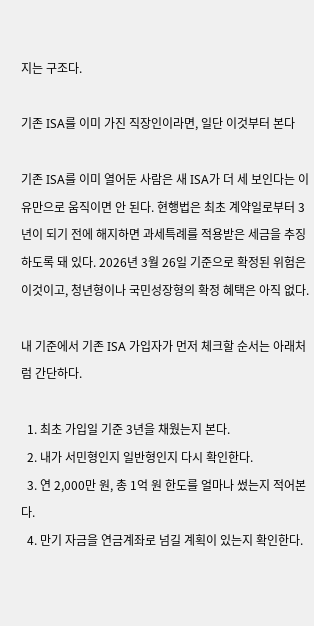지는 구조다.

기존 ISA를 이미 가진 직장인이라면, 일단 이것부터 본다

기존 ISA를 이미 열어둔 사람은 새 ISA가 더 세 보인다는 이유만으로 움직이면 안 된다. 현행법은 최초 계약일로부터 3년이 되기 전에 해지하면 과세특례를 적용받은 세금을 추징하도록 돼 있다. 2026년 3월 26일 기준으로 확정된 위험은 이것이고, 청년형이나 국민성장형의 확정 혜택은 아직 없다.

내 기준에서 기존 ISA 가입자가 먼저 체크할 순서는 아래처럼 간단하다.

  1. 최초 가입일 기준 3년을 채웠는지 본다.
  2. 내가 서민형인지 일반형인지 다시 확인한다.
  3. 연 2,000만 원, 총 1억 원 한도를 얼마나 썼는지 적어본다.
  4. 만기 자금을 연금계좌로 넘길 계획이 있는지 확인한다.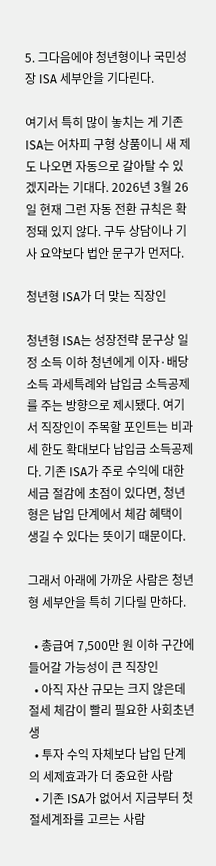5. 그다음에야 청년형이나 국민성장 ISA 세부안을 기다린다.

여기서 특히 많이 놓치는 게 기존 ISA는 어차피 구형 상품이니 새 제도 나오면 자동으로 갈아탈 수 있겠지라는 기대다. 2026년 3월 26일 현재 그런 자동 전환 규칙은 확정돼 있지 않다. 구두 상담이나 기사 요약보다 법안 문구가 먼저다.

청년형 ISA가 더 맞는 직장인

청년형 ISA는 성장전략 문구상 일정 소득 이하 청년에게 이자·배당소득 과세특례와 납입금 소득공제를 주는 방향으로 제시됐다. 여기서 직장인이 주목할 포인트는 비과세 한도 확대보다 납입금 소득공제다. 기존 ISA가 주로 수익에 대한 세금 절감에 초점이 있다면, 청년형은 납입 단계에서 체감 혜택이 생길 수 있다는 뜻이기 때문이다.

그래서 아래에 가까운 사람은 청년형 세부안을 특히 기다릴 만하다.

  • 총급여 7,500만 원 이하 구간에 들어갈 가능성이 큰 직장인
  • 아직 자산 규모는 크지 않은데 절세 체감이 빨리 필요한 사회초년생
  • 투자 수익 자체보다 납입 단계의 세제효과가 더 중요한 사람
  • 기존 ISA가 없어서 지금부터 첫 절세계좌를 고르는 사람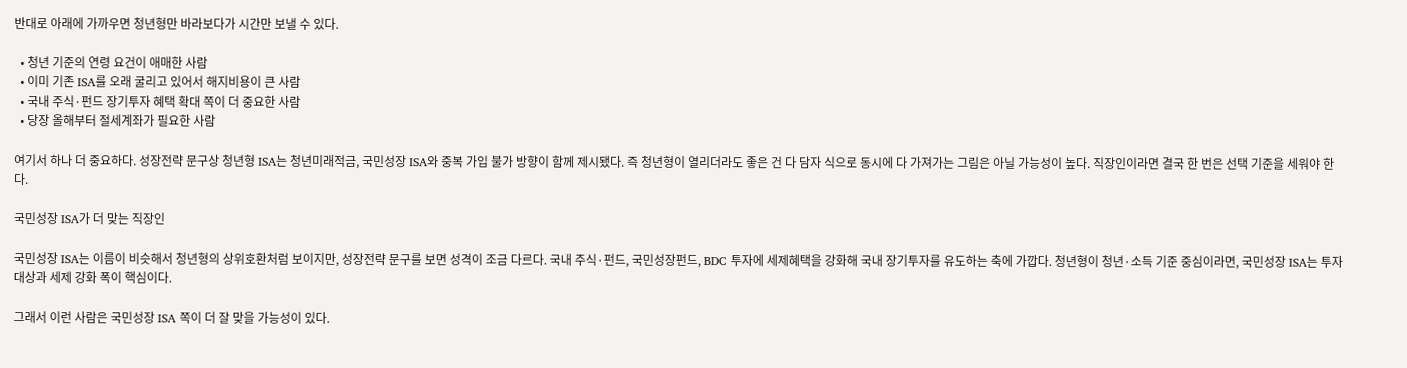반대로 아래에 가까우면 청년형만 바라보다가 시간만 보낼 수 있다.

  • 청년 기준의 연령 요건이 애매한 사람
  • 이미 기존 ISA를 오래 굴리고 있어서 해지비용이 큰 사람
  • 국내 주식·펀드 장기투자 혜택 확대 쪽이 더 중요한 사람
  • 당장 올해부터 절세계좌가 필요한 사람

여기서 하나 더 중요하다. 성장전략 문구상 청년형 ISA는 청년미래적금, 국민성장 ISA와 중복 가입 불가 방향이 함께 제시됐다. 즉 청년형이 열리더라도 좋은 건 다 담자 식으로 동시에 다 가져가는 그림은 아닐 가능성이 높다. 직장인이라면 결국 한 번은 선택 기준을 세워야 한다.

국민성장 ISA가 더 맞는 직장인

국민성장 ISA는 이름이 비슷해서 청년형의 상위호환처럼 보이지만, 성장전략 문구를 보면 성격이 조금 다르다. 국내 주식·펀드, 국민성장펀드, BDC 투자에 세제혜택을 강화해 국내 장기투자를 유도하는 축에 가깝다. 청년형이 청년·소득 기준 중심이라면, 국민성장 ISA는 투자대상과 세제 강화 폭이 핵심이다.

그래서 이런 사람은 국민성장 ISA 쪽이 더 잘 맞을 가능성이 있다.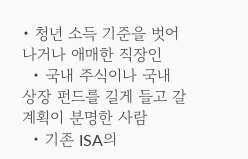• 청년 소득 기준을 벗어나거나 애매한 직장인
  • 국내 주식이나 국내 상장 펀드를 길게 들고 갈 계획이 분명한 사람
  • 기존 ISA의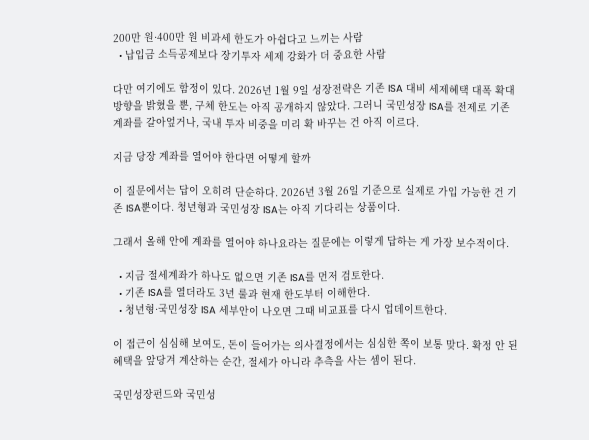200만 원·400만 원 비과세 한도가 아쉽다고 느끼는 사람
  • 납입금 소득공제보다 장기투자 세제 강화가 더 중요한 사람

다만 여기에도 함정이 있다. 2026년 1월 9일 성장전략은 기존 ISA 대비 세제혜택 대폭 확대 방향을 밝혔을 뿐, 구체 한도는 아직 공개하지 않았다. 그러니 국민성장 ISA를 전제로 기존 계좌를 갈아엎거나, 국내 투자 비중을 미리 확 바꾸는 건 아직 이르다.

지금 당장 계좌를 열어야 한다면 어떻게 할까

이 질문에서는 답이 오히려 단순하다. 2026년 3월 26일 기준으로 실제로 가입 가능한 건 기존 ISA뿐이다. 청년형과 국민성장 ISA는 아직 기다리는 상품이다.

그래서 올해 안에 계좌를 열어야 하나요라는 질문에는 이렇게 답하는 게 가장 보수적이다.

  • 지금 절세계좌가 하나도 없으면 기존 ISA를 먼저 검토한다.
  • 기존 ISA를 열더라도 3년 룰과 현재 한도부터 이해한다.
  • 청년형·국민성장 ISA 세부안이 나오면 그때 비교표를 다시 업데이트한다.

이 접근이 심심해 보여도, 돈이 들어가는 의사결정에서는 심심한 쪽이 보통 맞다. 확정 안 된 혜택을 앞당겨 계산하는 순간, 절세가 아니라 추측을 사는 셈이 된다.

국민성장펀드와 국민성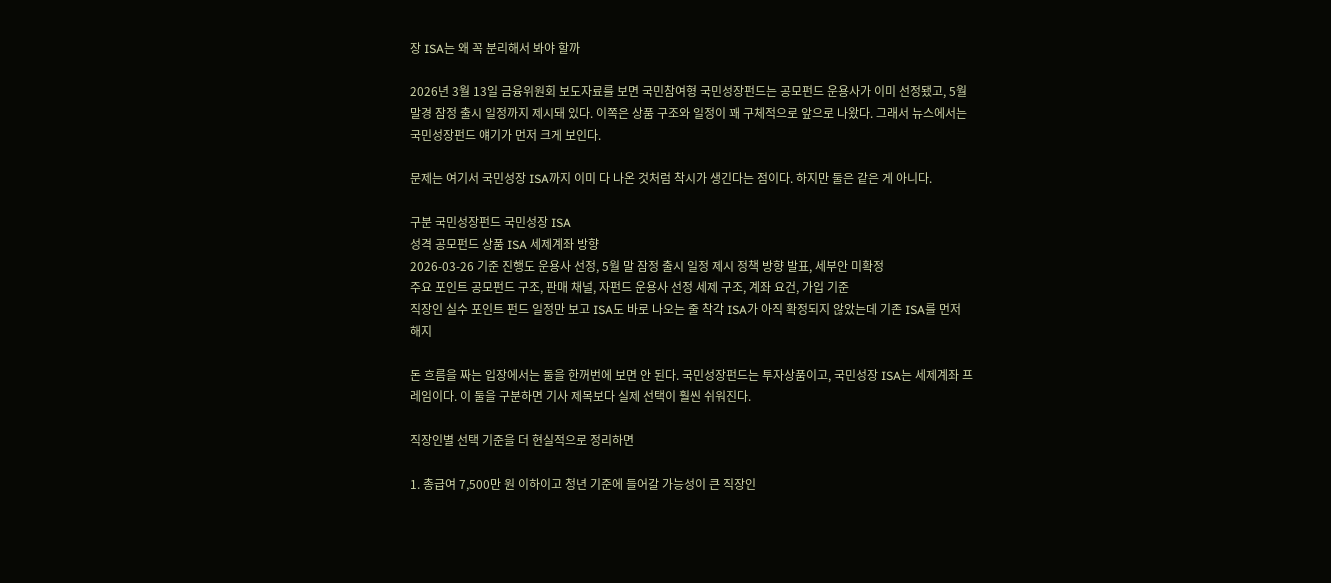장 ISA는 왜 꼭 분리해서 봐야 할까

2026년 3월 13일 금융위원회 보도자료를 보면 국민참여형 국민성장펀드는 공모펀드 운용사가 이미 선정됐고, 5월 말경 잠정 출시 일정까지 제시돼 있다. 이쪽은 상품 구조와 일정이 꽤 구체적으로 앞으로 나왔다. 그래서 뉴스에서는 국민성장펀드 얘기가 먼저 크게 보인다.

문제는 여기서 국민성장 ISA까지 이미 다 나온 것처럼 착시가 생긴다는 점이다. 하지만 둘은 같은 게 아니다.

구분 국민성장펀드 국민성장 ISA
성격 공모펀드 상품 ISA 세제계좌 방향
2026-03-26 기준 진행도 운용사 선정, 5월 말 잠정 출시 일정 제시 정책 방향 발표, 세부안 미확정
주요 포인트 공모펀드 구조, 판매 채널, 자펀드 운용사 선정 세제 구조, 계좌 요건, 가입 기준
직장인 실수 포인트 펀드 일정만 보고 ISA도 바로 나오는 줄 착각 ISA가 아직 확정되지 않았는데 기존 ISA를 먼저 해지

돈 흐름을 짜는 입장에서는 둘을 한꺼번에 보면 안 된다. 국민성장펀드는 투자상품이고, 국민성장 ISA는 세제계좌 프레임이다. 이 둘을 구분하면 기사 제목보다 실제 선택이 훨씬 쉬워진다.

직장인별 선택 기준을 더 현실적으로 정리하면

1. 총급여 7,500만 원 이하이고 청년 기준에 들어갈 가능성이 큰 직장인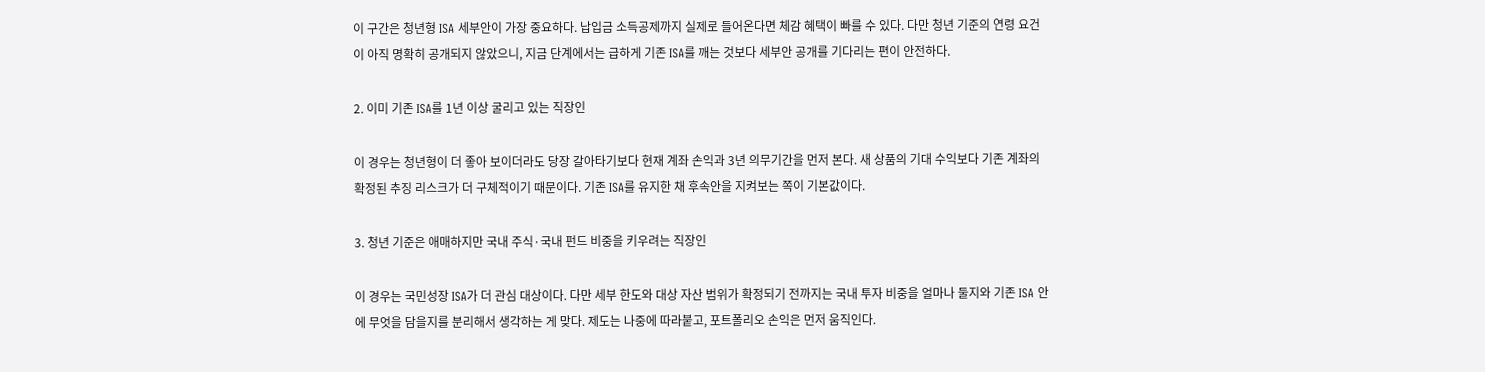이 구간은 청년형 ISA 세부안이 가장 중요하다. 납입금 소득공제까지 실제로 들어온다면 체감 혜택이 빠를 수 있다. 다만 청년 기준의 연령 요건이 아직 명확히 공개되지 않았으니, 지금 단계에서는 급하게 기존 ISA를 깨는 것보다 세부안 공개를 기다리는 편이 안전하다.

2. 이미 기존 ISA를 1년 이상 굴리고 있는 직장인

이 경우는 청년형이 더 좋아 보이더라도 당장 갈아타기보다 현재 계좌 손익과 3년 의무기간을 먼저 본다. 새 상품의 기대 수익보다 기존 계좌의 확정된 추징 리스크가 더 구체적이기 때문이다. 기존 ISA를 유지한 채 후속안을 지켜보는 쪽이 기본값이다.

3. 청년 기준은 애매하지만 국내 주식·국내 펀드 비중을 키우려는 직장인

이 경우는 국민성장 ISA가 더 관심 대상이다. 다만 세부 한도와 대상 자산 범위가 확정되기 전까지는 국내 투자 비중을 얼마나 둘지와 기존 ISA 안에 무엇을 담을지를 분리해서 생각하는 게 맞다. 제도는 나중에 따라붙고, 포트폴리오 손익은 먼저 움직인다.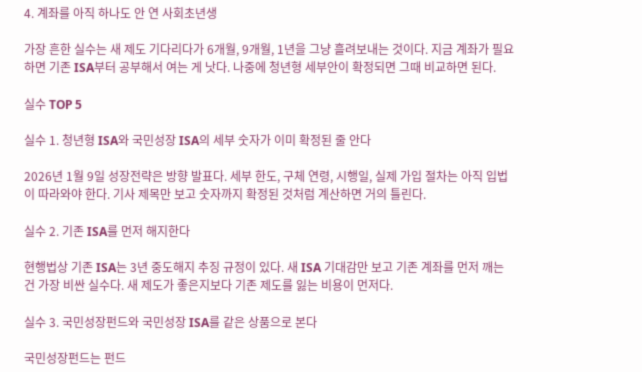4. 계좌를 아직 하나도 안 연 사회초년생

가장 흔한 실수는 새 제도 기다리다가 6개월, 9개월, 1년을 그냥 흘려보내는 것이다. 지금 계좌가 필요하면 기존 ISA부터 공부해서 여는 게 낫다. 나중에 청년형 세부안이 확정되면 그때 비교하면 된다.

실수 TOP 5

실수 1. 청년형 ISA와 국민성장 ISA의 세부 숫자가 이미 확정된 줄 안다

2026년 1월 9일 성장전략은 방향 발표다. 세부 한도, 구체 연령, 시행일, 실제 가입 절차는 아직 입법이 따라와야 한다. 기사 제목만 보고 숫자까지 확정된 것처럼 계산하면 거의 틀린다.

실수 2. 기존 ISA를 먼저 해지한다

현행법상 기존 ISA는 3년 중도해지 추징 규정이 있다. 새 ISA 기대감만 보고 기존 계좌를 먼저 깨는 건 가장 비싼 실수다. 새 제도가 좋은지보다 기존 제도를 잃는 비용이 먼저다.

실수 3. 국민성장펀드와 국민성장 ISA를 같은 상품으로 본다

국민성장펀드는 펀드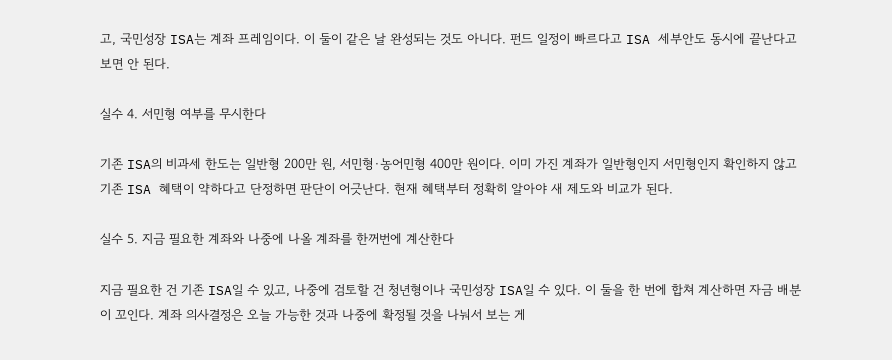고, 국민성장 ISA는 계좌 프레임이다. 이 둘이 같은 날 완성되는 것도 아니다. 펀드 일정이 빠르다고 ISA 세부안도 동시에 끝난다고 보면 안 된다.

실수 4. 서민형 여부를 무시한다

기존 ISA의 비과세 한도는 일반형 200만 원, 서민형·농어민형 400만 원이다. 이미 가진 계좌가 일반형인지 서민형인지 확인하지 않고 기존 ISA 혜택이 약하다고 단정하면 판단이 어긋난다. 현재 혜택부터 정확히 알아야 새 제도와 비교가 된다.

실수 5. 지금 필요한 계좌와 나중에 나올 계좌를 한꺼번에 계산한다

지금 필요한 건 기존 ISA일 수 있고, 나중에 검토할 건 청년형이나 국민성장 ISA일 수 있다. 이 둘을 한 번에 합쳐 계산하면 자금 배분이 꼬인다. 계좌 의사결정은 오늘 가능한 것과 나중에 확정될 것을 나눠서 보는 게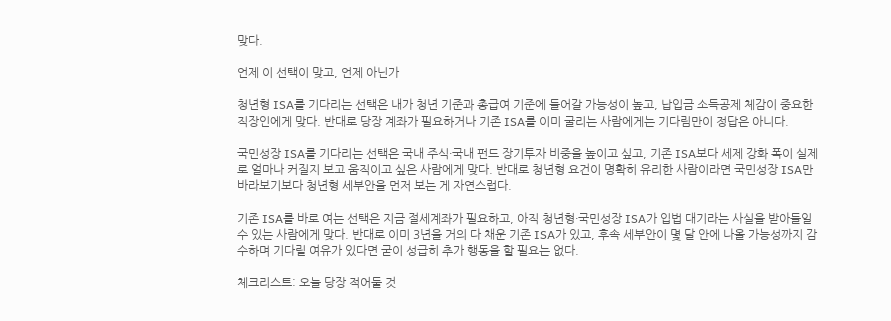맞다.

언제 이 선택이 맞고, 언제 아닌가

청년형 ISA를 기다리는 선택은 내가 청년 기준과 총급여 기준에 들어갈 가능성이 높고, 납입금 소득공제 체감이 중요한 직장인에게 맞다. 반대로 당장 계좌가 필요하거나 기존 ISA를 이미 굴리는 사람에게는 기다림만이 정답은 아니다.

국민성장 ISA를 기다리는 선택은 국내 주식·국내 펀드 장기투자 비중을 높이고 싶고, 기존 ISA보다 세제 강화 폭이 실제로 얼마나 커질지 보고 움직이고 싶은 사람에게 맞다. 반대로 청년형 요건이 명확히 유리한 사람이라면 국민성장 ISA만 바라보기보다 청년형 세부안을 먼저 보는 게 자연스럽다.

기존 ISA를 바로 여는 선택은 지금 절세계좌가 필요하고, 아직 청년형·국민성장 ISA가 입법 대기라는 사실을 받아들일 수 있는 사람에게 맞다. 반대로 이미 3년을 거의 다 채운 기존 ISA가 있고, 후속 세부안이 몇 달 안에 나올 가능성까지 감수하며 기다릴 여유가 있다면 굳이 성급히 추가 행동을 할 필요는 없다.

체크리스트: 오늘 당장 적어둘 것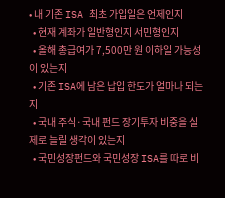• 내 기존 ISA 최초 가입일은 언제인지
  • 현재 계좌가 일반형인지 서민형인지
  • 올해 총급여가 7,500만 원 이하일 가능성이 있는지
  • 기존 ISA에 남은 납입 한도가 얼마나 되는지
  • 국내 주식·국내 펀드 장기투자 비중을 실제로 늘릴 생각이 있는지
  • 국민성장펀드와 국민성장 ISA를 따로 비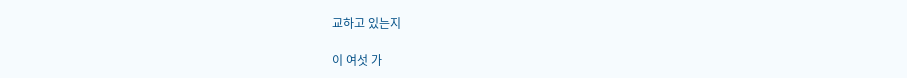교하고 있는지

이 여섯 가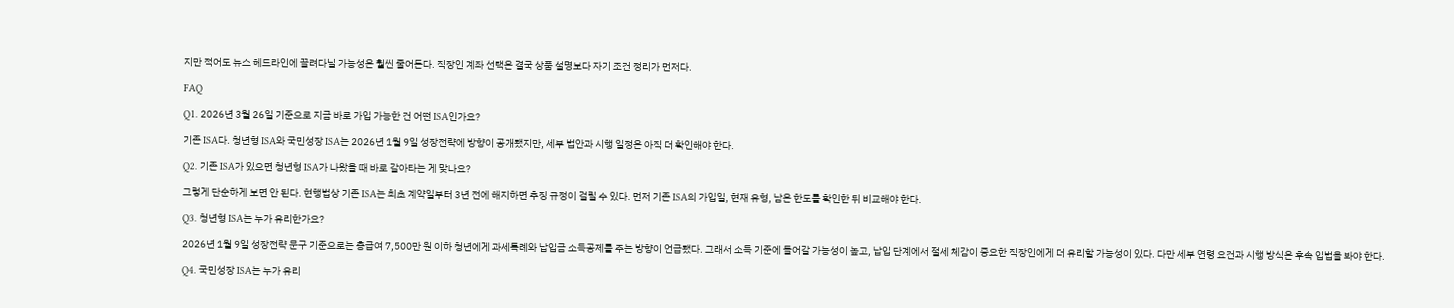지만 적어도 뉴스 헤드라인에 끌려다닐 가능성은 훨씬 줄어든다. 직장인 계좌 선택은 결국 상품 설명보다 자기 조건 정리가 먼저다.

FAQ

Q1. 2026년 3월 26일 기준으로 지금 바로 가입 가능한 건 어떤 ISA인가요?

기존 ISA다. 청년형 ISA와 국민성장 ISA는 2026년 1월 9일 성장전략에 방향이 공개됐지만, 세부 법안과 시행 일정은 아직 더 확인해야 한다.

Q2. 기존 ISA가 있으면 청년형 ISA가 나왔을 때 바로 갈아타는 게 맞나요?

그렇게 단순하게 보면 안 된다. 현행법상 기존 ISA는 최초 계약일부터 3년 전에 해지하면 추징 규정이 걸릴 수 있다. 먼저 기존 ISA의 가입일, 현재 유형, 남은 한도를 확인한 뒤 비교해야 한다.

Q3. 청년형 ISA는 누가 유리한가요?

2026년 1월 9일 성장전략 문구 기준으로는 총급여 7,500만 원 이하 청년에게 과세특례와 납입금 소득공제를 주는 방향이 언급됐다. 그래서 소득 기준에 들어갈 가능성이 높고, 납입 단계에서 절세 체감이 중요한 직장인에게 더 유리할 가능성이 있다. 다만 세부 연령 요건과 시행 방식은 후속 입법을 봐야 한다.

Q4. 국민성장 ISA는 누가 유리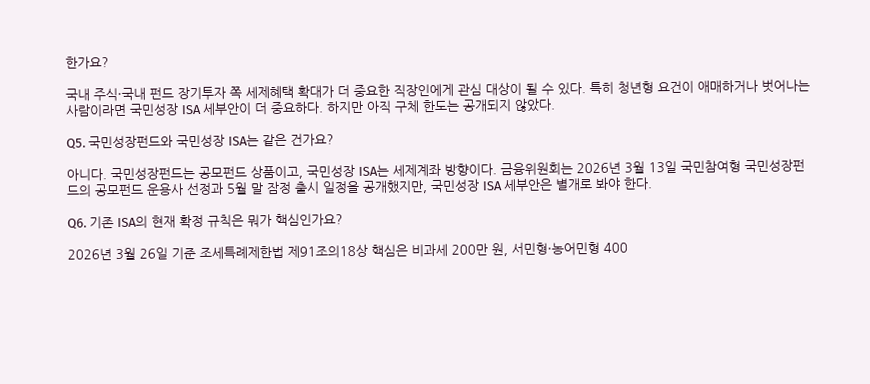한가요?

국내 주식·국내 펀드 장기투자 쪽 세제혜택 확대가 더 중요한 직장인에게 관심 대상이 될 수 있다. 특히 청년형 요건이 애매하거나 벗어나는 사람이라면 국민성장 ISA 세부안이 더 중요하다. 하지만 아직 구체 한도는 공개되지 않았다.

Q5. 국민성장펀드와 국민성장 ISA는 같은 건가요?

아니다. 국민성장펀드는 공모펀드 상품이고, 국민성장 ISA는 세제계좌 방향이다. 금융위원회는 2026년 3월 13일 국민참여형 국민성장펀드의 공모펀드 운용사 선정과 5월 말 잠정 출시 일정을 공개했지만, 국민성장 ISA 세부안은 별개로 봐야 한다.

Q6. 기존 ISA의 현재 확정 규칙은 뭐가 핵심인가요?

2026년 3월 26일 기준 조세특례제한법 제91조의18상 핵심은 비과세 200만 원, 서민형·농어민형 400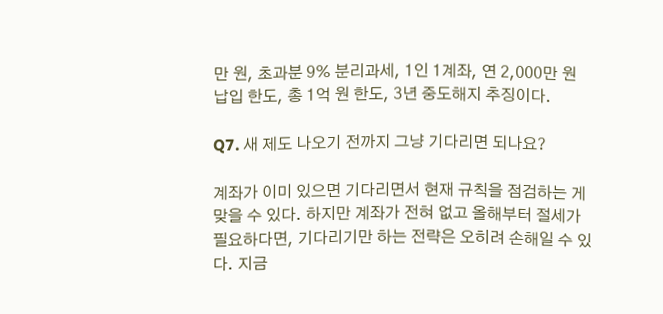만 원, 초과분 9% 분리과세, 1인 1계좌, 연 2,000만 원 납입 한도, 총 1억 원 한도, 3년 중도해지 추징이다.

Q7. 새 제도 나오기 전까지 그냥 기다리면 되나요?

계좌가 이미 있으면 기다리면서 현재 규칙을 점검하는 게 맞을 수 있다. 하지만 계좌가 전혀 없고 올해부터 절세가 필요하다면, 기다리기만 하는 전략은 오히려 손해일 수 있다. 지금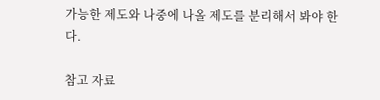가능한 제도와 나중에 나올 제도를 분리해서 봐야 한다.

참고 자료